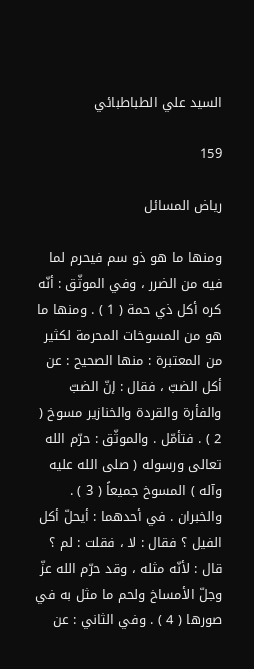السيد علي الطباطبائي

159

رياض المسائل

ومنها ما هو ذو سم فيحرم لما فيه من الضرر ، وفي الموثّق : أنّه كره أكل ذي حمة ( 1 ) . ومنها ما هو من المسوخات المحرمة لكثير من المعتبرة : منها الصحيح : عن أكل الضبّ ، فقال : إنّ الضبّ والفأرة والقردة والخنازير مسوخ ( 2 ) . فتأمّل . والموثّق : حرّم الله تعالى ورسوله ( صلى الله عليه وآله ) المسوخ جميعاً ( 3 ) . والخبران . في أحدهما : أيحلّ أكل الفيل ؟ فقال : لا ، فقلت : لم ؟ قال : لأنّه مثله ، وقد حرّم الله عزّ وجلّ الأمساخ ولحم ما مثل به في صورها ( 4 ) . وفي الثاني : عن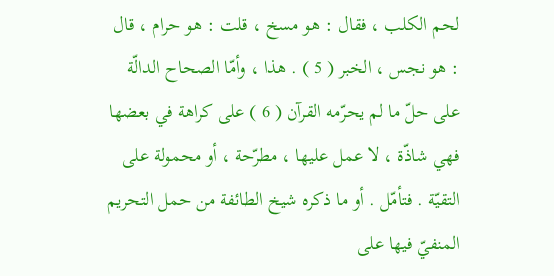لحم الكلب ، فقال : هو مسخ ، قلت : هو حرام ، قال : هو نجس ، الخبر ( 5 ) . هذا ، وأمّا الصحاح الدالّة على حلّ ما لم يحرّمه القرآن ( 6 ) على كراهة في بعضها فهي شاذّة ، لا عمل عليها ، مطرّحة ، أو محمولة على التقيّة . فتأمّل . أو ما ذكره شيخ الطائفة من حمل التحريم المنفيّ فيها على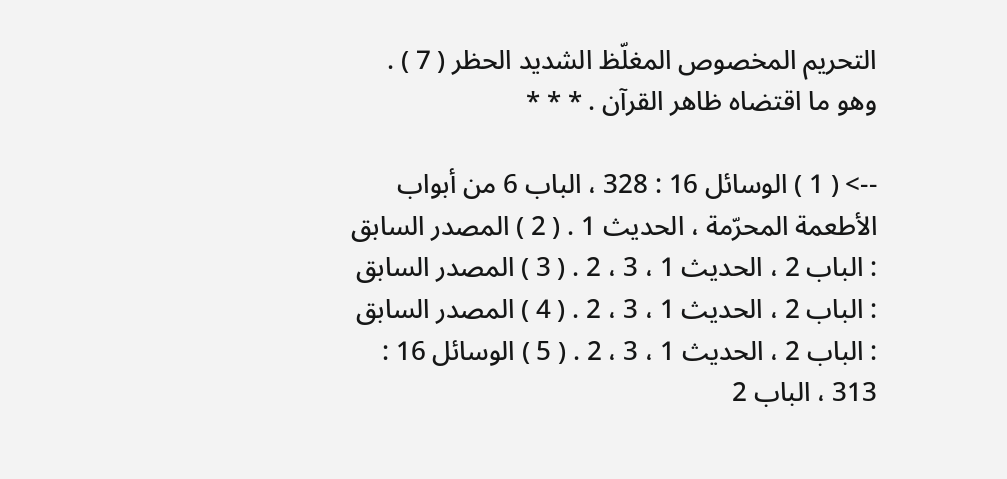التحريم المخصوص المغلّظ الشديد الحظر ( 7 ) . وهو ما اقتضاه ظاهر القرآن . * * *

--> ( 1 ) الوسائل 16 : 328 ، الباب 6 من أبواب الأطعمة المحرّمة ، الحديث 1 . ( 2 ) المصدر السابق : الباب 2 ، الحديث 1 ، 3 ، 2 . ( 3 ) المصدر السابق : الباب 2 ، الحديث 1 ، 3 ، 2 . ( 4 ) المصدر السابق : الباب 2 ، الحديث 1 ، 3 ، 2 . ( 5 ) الوسائل 16 : 313 ، الباب 2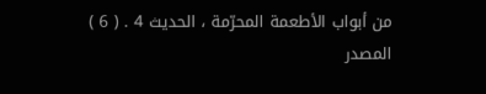من أبواب الأطعمة المحرّمة ، الحديث 4 . ( 6 ) المصدر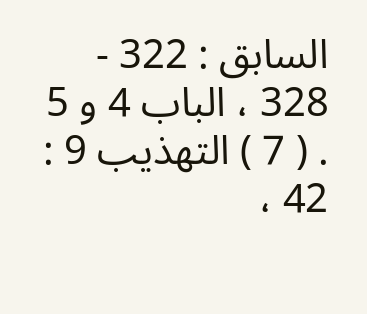السابق : 322 - 328 ، الباب 4 و 5 . ( 7 ) التهذيب 9 : 42 ،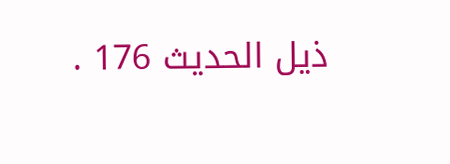ذيل الحديث 176 .